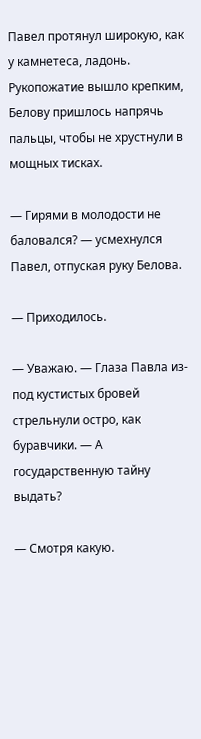Павел протянул широкую, как у камнетеса, ладонь. Рукопожатие вышло крепким, Белову пришлось напрячь пальцы, чтобы не хрустнули в мощных тисках.

— Гирями в молодости не баловался? — усмехнулся Павел, отпуская руку Белова.

— Приходилось.

— Уважаю. — Глаза Павла из-под кустистых бровей стрельнули остро, как буравчики. — А государственную тайну выдать?

— Смотря какую.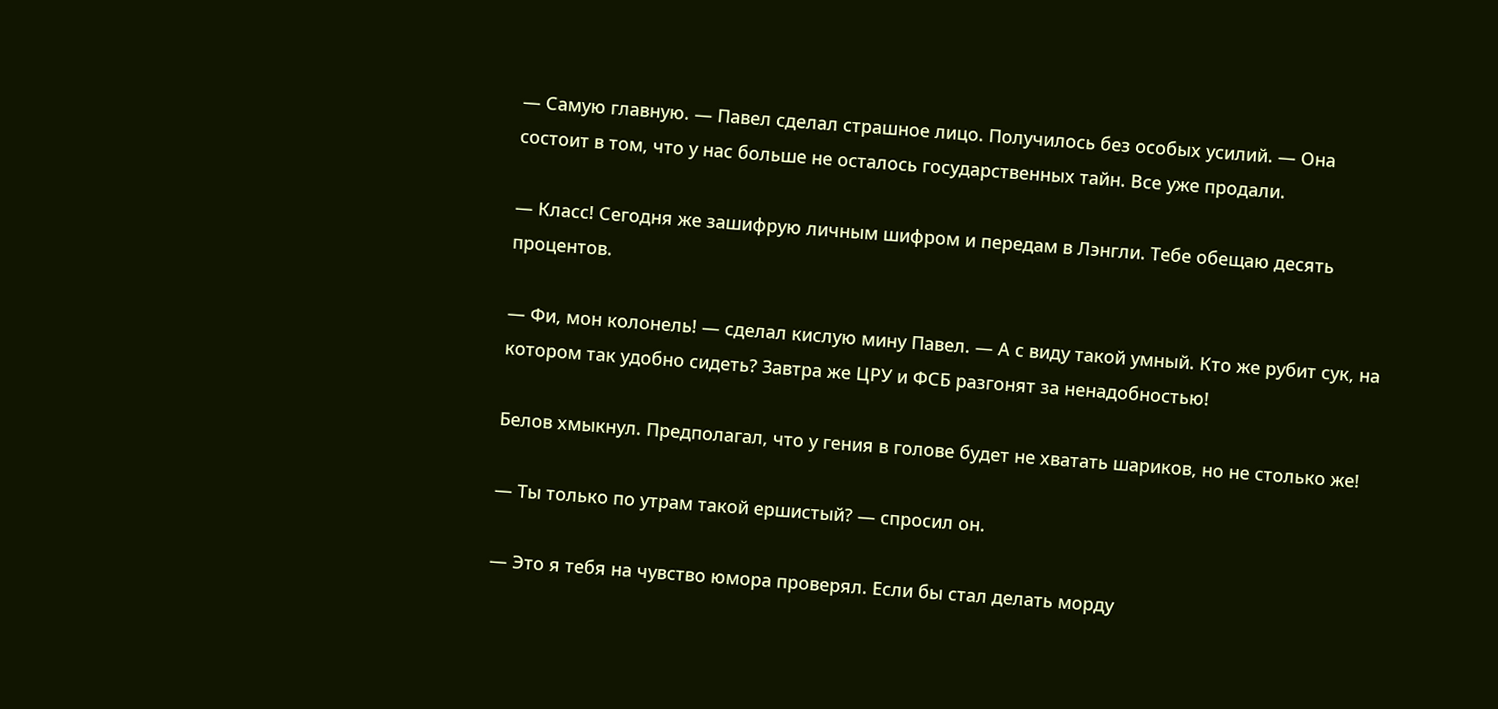— Самую главную. — Павел сделал страшное лицо. Получилось без особых усилий. — Она состоит в том, что у нас больше не осталось государственных тайн. Все уже продали.

— Класс! Сегодня же зашифрую личным шифром и передам в Лэнгли. Тебе обещаю десять процентов.

— Фи, мон колонель! — сделал кислую мину Павел. — А с виду такой умный. Кто же рубит сук, на котором так удобно сидеть? Завтра же ЦРУ и ФСБ разгонят за ненадобностью!

Белов хмыкнул. Предполагал, что у гения в голове будет не хватать шариков, но не столько же!

— Ты только по утрам такой ершистый? — спросил он.

— Это я тебя на чувство юмора проверял. Если бы стал делать морду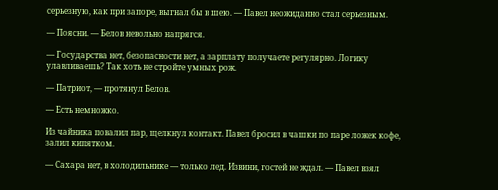серьезную, как при запоре, выгнал бы в шею. — Павел неожиданно стал серьезным.

— Поясни. — Белов невольно напрягся.

— Государства нет, безопасности нет, а зарплату получаете регулярно. Логику улавливаешь? Так хоть не стройте умных рож.

— Патриот, — протянул Белов.

— Есть немножко.

Из чайника повалил пар, щелкнул контакт. Павел бросил в чашки по паре ложек кофе, залил кипятком.

— Сахара нет, в холодильнике — только лед. Извини, гостей не ждал. — Павел взял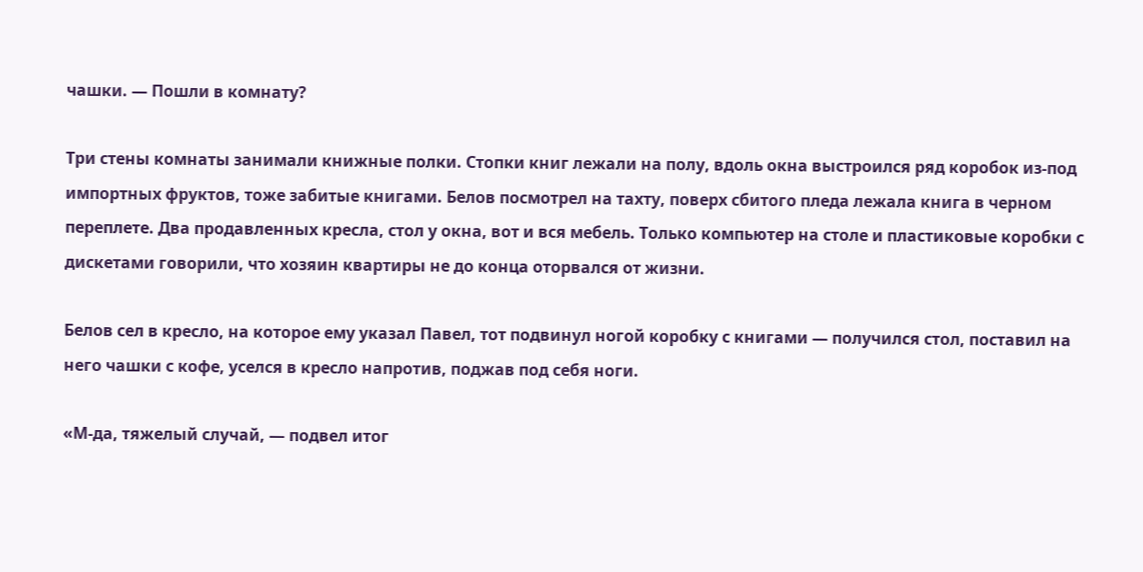чашки. — Пошли в комнату?

Три стены комнаты занимали книжные полки. Стопки книг лежали на полу, вдоль окна выстроился ряд коробок из-под импортных фруктов, тоже забитые книгами. Белов посмотрел на тахту, поверх сбитого пледа лежала книга в черном переплете. Два продавленных кресла, стол у окна, вот и вся мебель. Только компьютер на столе и пластиковые коробки с дискетами говорили, что хозяин квартиры не до конца оторвался от жизни.

Белов сел в кресло, на которое ему указал Павел, тот подвинул ногой коробку с книгами — получился стол, поставил на него чашки с кофе, уселся в кресло напротив, поджав под себя ноги.

«М-да, тяжелый случай, — подвел итог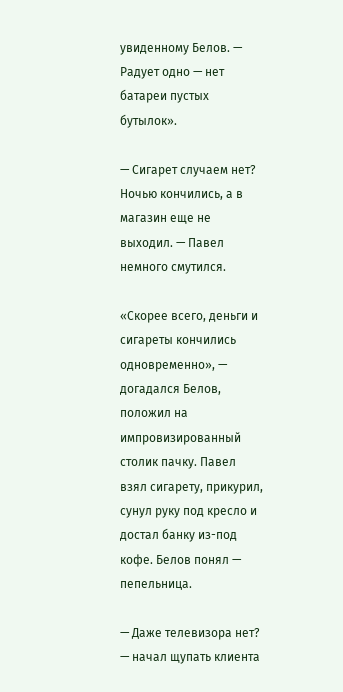увиденному Белов. — Радует одно — нет батареи пустых бутылок».

— Сигарет случаем нет? Ночью кончились, а в магазин еще не выходил. — Павел немного смутился.

«Скорее всего, деньги и сигареты кончились одновременно», — догадался Белов, положил на импровизированный столик пачку. Павел взял сигарету, прикурил, сунул руку под кресло и достал банку из-под кофе. Белов понял — пепельница.

— Даже телевизора нет? — начал щупать клиента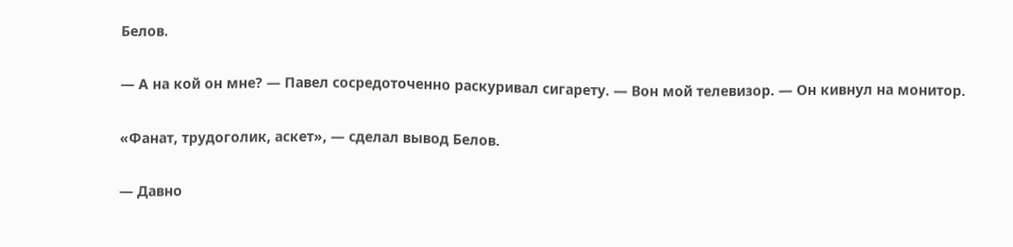Белов.

— А на кой он мне? — Павел сосредоточенно раскуривал сигарету. — Вон мой телевизор. — Он кивнул на монитор.

«Фанат, трудоголик, аскет», — сделал вывод Белов.

— Давно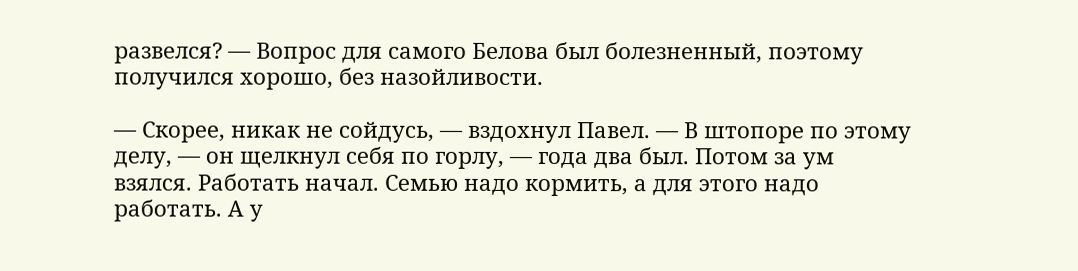развелся? — Вопрос для самого Белова был болезненный, поэтому получился хорошо, без назойливости.

— Скорее, никак не сойдусь, — вздохнул Павел. — В штопоре по этому делу, — он щелкнул себя по горлу, — года два был. Потом за ум взялся. Работать начал. Семью надо кормить, а для этого надо работать. А у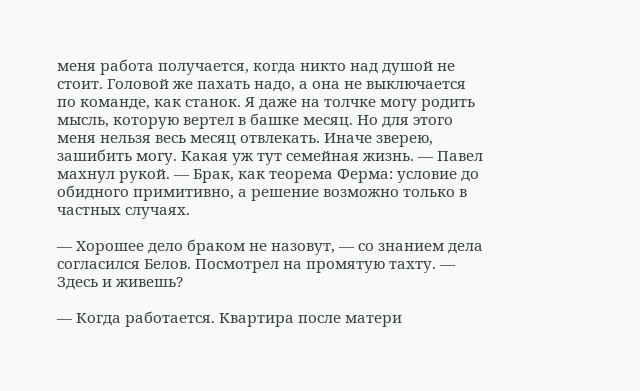меня работа получается, когда никто над душой не стоит. Головой же пахать надо, а она не выключается по команде, как станок. Я даже на толчке могу родить мысль, которую вертел в башке месяц. Но для этого меня нельзя весь месяц отвлекать. Иначе зверею, зашибить могу. Какая уж тут семейная жизнь. — Павел махнул рукой. — Брак, как теорема Ферма: условие до обидного примитивно, а решение возможно только в частных случаях.

— Хорошее дело браком не назовут, — со знанием дела согласился Белов. Посмотрел на промятую тахту. — Здесь и живешь?

— Когда работается. Квартира после матери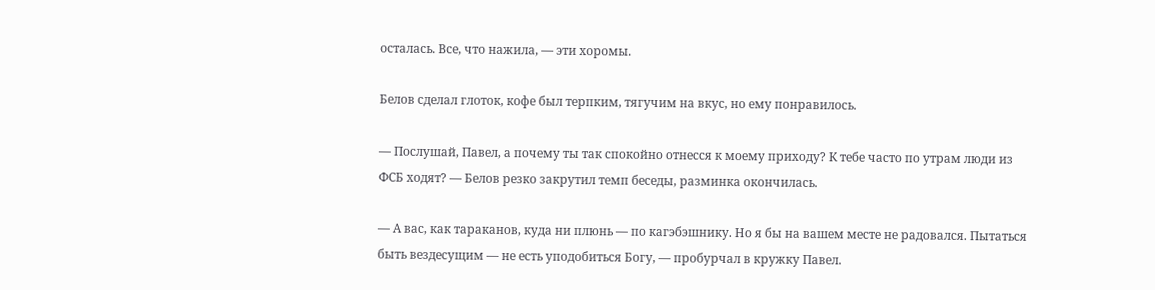осталась. Все, что нажила, — эти хоромы.

Белов сделал глоток, кофе был терпким, тягучим на вкус, но ему понравилось.

— Послушай, Павел, а почему ты так спокойно отнесся к моему приходу? К тебе часто по утрам люди из ФСБ ходят? — Белов резко закрутил темп беседы, разминка окончилась.

— А вас, как тараканов, куда ни плюнь — по кагэбэшнику. Но я бы на вашем месте не радовался. Пытаться быть вездесущим — не есть уподобиться Богу, — пробурчал в кружку Павел.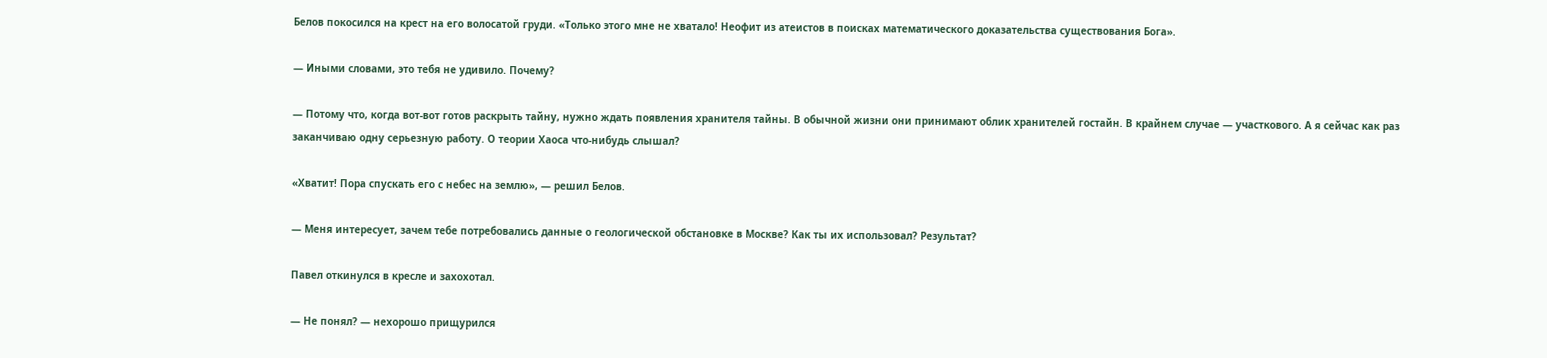Белов покосился на крест на его волосатой груди. «Только этого мне не хватало! Неофит из атеистов в поисках математического доказательства существования Бога».

— Иными словами, это тебя не удивило. Почему?

— Потому что, когда вот-вот готов раскрыть тайну, нужно ждать появления хранителя тайны. В обычной жизни они принимают облик хранителей гостайн. В крайнем случае — участкового. А я сейчас как раз заканчиваю одну серьезную работу. О теории Хаоса что-нибудь слышал?

«Хватит! Пора спускать его с небес на землю», — решил Белов.

— Меня интересует, зачем тебе потребовались данные о геологической обстановке в Москве? Как ты их использовал? Результат?

Павел откинулся в кресле и захохотал.

— Не понял? — нехорошо прищурился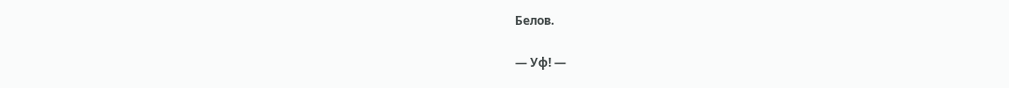Белов.

— Уф! —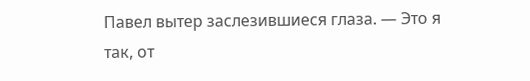Павел вытер заслезившиеся глаза. — Это я так, от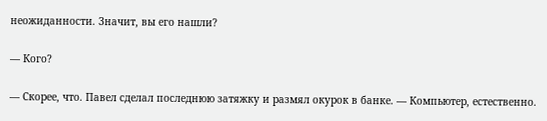неожиданности. Значит, вы его нашли?

— Кого?

— Скорее, что. Павел сделал последнюю затяжку и размял окурок в банке. — Компьютер, естественно.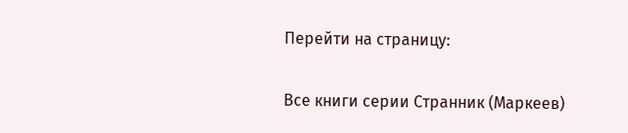Перейти на страницу:

Все книги серии Странник (Маркеев)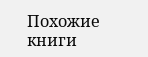Похожие книги